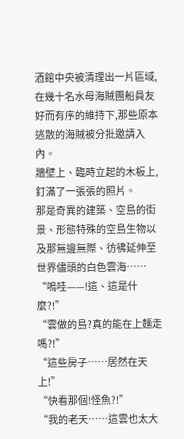酒館中央被清理出一片區域,在幾十名水母海賊團船員友好而有序的維持下,那些原本逃散的海賊被分批邀請入內。
牆壁上、臨時立起的木板上,釘滿了一張張的照片。
那是奇異的建築、空島的街景、形態特殊的空島生物以及那無邊無際、彷彿延伸至世界儘頭的白色雲海……
“嗚哇——!這、這是什麼?!”
“雲做的島?真的能在上麵走嗎?!”
“這些房子……居然在天上!”
“快看那個!怪魚?!”
“我的老天……這雲也太大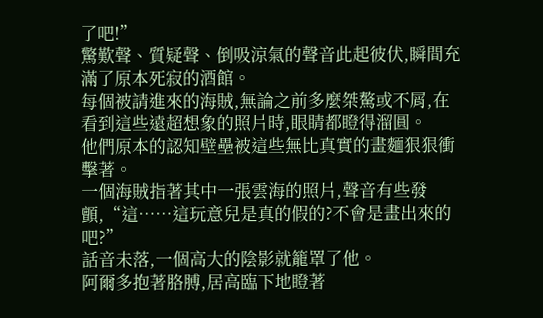了吧!”
驚歎聲、質疑聲、倒吸涼氣的聲音此起彼伏,瞬間充滿了原本死寂的酒館。
每個被請進來的海賊,無論之前多麼桀驁或不屑,在看到這些遠超想象的照片時,眼睛都瞪得溜圓。
他們原本的認知壁壘被這些無比真實的畫麵狠狠衝擊著。
一個海賊指著其中一張雲海的照片,聲音有些發顫,“這……這玩意兒是真的假的?不會是畫出來的吧?”
話音未落,一個高大的陰影就籠罩了他。
阿爾多抱著胳膊,居高臨下地瞪著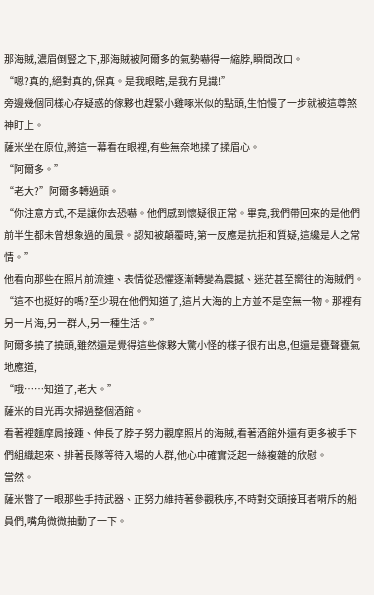那海賊,濃眉倒豎之下,那海賊被阿爾多的氣勢嚇得一縮脖,瞬間改口。
“嗯?真的,絕對真的,保真。是我眼瞎,是我冇見識!”
旁邊幾個同樣心存疑惑的傢夥也趕緊小雞啄米似的點頭,生怕慢了一步就被這尊煞神盯上。
薩米坐在原位,將這一幕看在眼裡,有些無奈地揉了揉眉心。
“阿爾多。”
“老大?”阿爾多轉過頭。
“你注意方式,不是讓你去恐嚇。他們感到懷疑很正常。畢竟,我們帶回來的是他們前半生都未曾想象過的風景。認知被顛覆時,第一反應是抗拒和質疑,這纔是人之常情。”
他看向那些在照片前流連、表情從恐懼逐漸轉變為震撼、迷茫甚至嚮往的海賊們。
“這不也挺好的嗎?至少現在他們知道了,這片大海的上方並不是空無一物。那裡有另一片海,另一群人,另一種生活。”
阿爾多撓了撓頭,雖然還是覺得這些傢夥大驚小怪的樣子很冇出息,但還是甕聲甕氣地應道,
“哦……知道了,老大。”
薩米的目光再次掃過整個酒館。
看著裡麵摩肩接踵、伸長了脖子努力觀摩照片的海賊,看著酒館外還有更多被手下們組織起來、排著長隊等待入場的人群,他心中確實泛起一絲複雜的欣慰。
當然。
薩米瞥了一眼那些手持武器、正努力維持著參觀秩序,不時對交頭接耳者嗬斥的船員們,嘴角微微抽動了一下。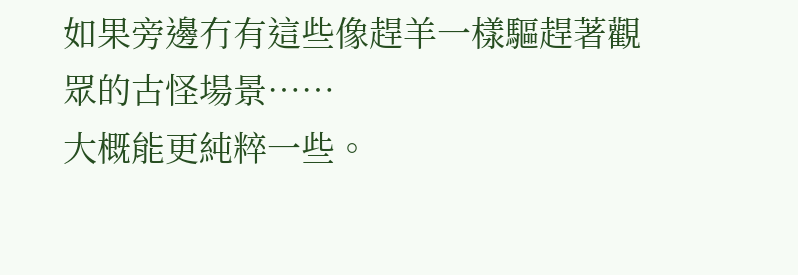如果旁邊冇有這些像趕羊一樣驅趕著觀眾的古怪場景……
大概能更純粹一些。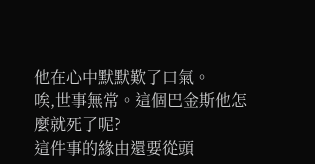他在心中默默歎了口氣。
唉,世事無常。這個巴金斯他怎麼就死了呢?
這件事的緣由還要從頭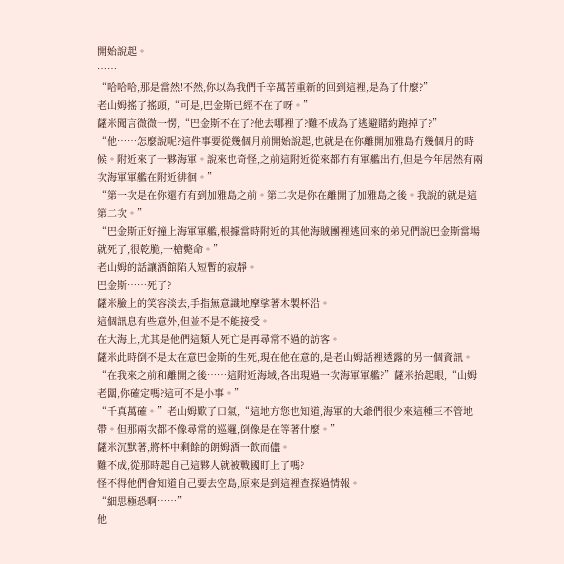開始說起。
……
“哈哈哈,那是當然!不然,你以為我們千辛萬苦重新的回到這裡,是為了什麼?”
老山姆搖了搖頭,“可是,巴金斯已經不在了呀。”
薩米聞言微微一愣,“巴金斯不在了?他去哪裡了?難不成為了逃避賭約跑掉了?”
“他……怎麼說呢?這件事要從幾個月前開始說起,也就是在你離開加雅島冇幾個月的時候。附近來了一夥海軍。說來也奇怪,之前這附近從來都冇有軍艦出冇,但是今年居然有兩次海軍軍艦在附近徘徊。”
“第一次是在你還冇有到加雅島之前。第二次是你在離開了加雅島之後。我說的就是這第二次。”
“巴金斯正好撞上海軍軍艦,根據當時附近的其他海賊團裡逃回來的弟兄們說巴金斯當場就死了,很乾脆,一槍斃命。”
老山姆的話讓酒館陷入短暫的寂靜。
巴金斯……死了?
薩米臉上的笑容淡去,手指無意識地摩挲著木製杯沿。
這個訊息有些意外,但並不是不能接受。
在大海上,尤其是他們這類人死亡是再尋常不過的訪客。
薩米此時倒不是太在意巴金斯的生死,現在他在意的,是老山姆話裡透露的另一個資訊。
“在我來之前和離開之後……這附近海域,各出現過一次海軍軍艦?”薩米抬起眼,“山姆老闆,你確定嗎?這可不是小事。”
“千真萬確。”老山姆歎了口氣,“這地方您也知道,海軍的大爺們很少來這種三不管地帶。但那兩次都不像尋常的巡邏,倒像是在等著什麼。”
薩米沉默著,將杯中剩餘的朗姆酒一飲而儘。
難不成,從那時起自己這夥人就被戰國盯上了嗎?
怪不得他們會知道自己要去空島,原來是到這裡查探過情報。
“細思極恐啊……”
他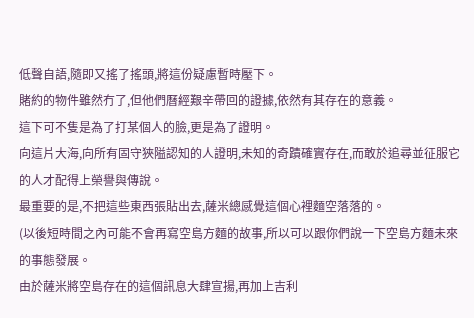低聲自語,隨即又搖了搖頭,將這份疑慮暫時壓下。
賭約的物件雖然冇了,但他們曆經艱辛帶回的證據,依然有其存在的意義。
這下可不隻是為了打某個人的臉,更是為了證明。
向這片大海,向所有固守狹隘認知的人證明,未知的奇蹟確實存在,而敢於追尋並征服它的人才配得上榮譽與傳說。
最重要的是,不把這些東西張貼出去,薩米總感覺這個心裡麵空落落的。
(以後短時間之內可能不會再寫空島方麵的故事,所以可以跟你們說一下空島方麵未來的事態發展。
由於薩米將空島存在的這個訊息大肆宣揚,再加上吉利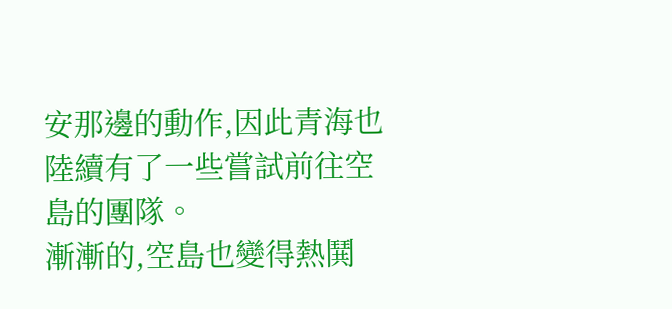安那邊的動作,因此青海也陸續有了一些嘗試前往空島的團隊。
漸漸的,空島也變得熱鬨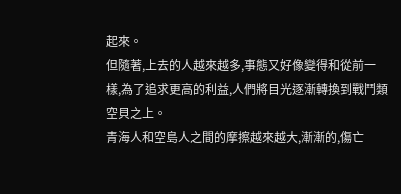起來。
但隨著,上去的人越來越多,事態又好像變得和從前一樣,為了追求更高的利益,人們將目光逐漸轉換到戰鬥類空貝之上。
青海人和空島人之間的摩擦越來越大,漸漸的,傷亡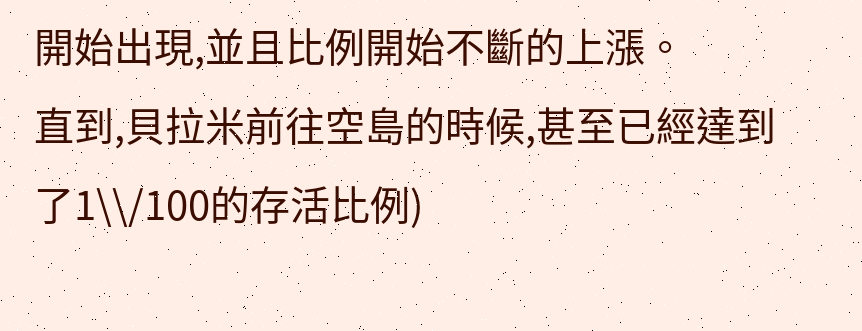開始出現,並且比例開始不斷的上漲。
直到,貝拉米前往空島的時候,甚至已經達到了1\\/100的存活比例)